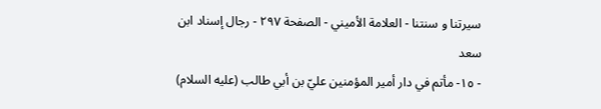سيرتنا و سنتنا - العلامة الأميني - الصفحة ٢٩٧ - رجال إسناد ابن سعد
- ١٥- مأتم في دار أمير المؤمنين عليّ بن أبي طالب (عليه السلام)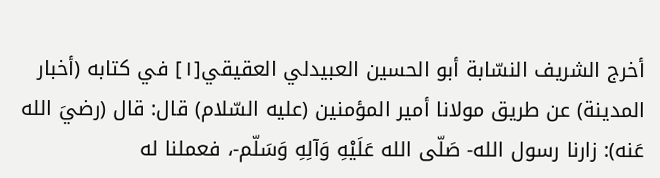أخرج الشريف النسّابة أبو الحسين العبيدلي العقيقي[١] في كتابه (أخبار المدينة) عن طريق مولانا أمير المؤمنين (عليه السّلام) قال: قال (رضيَ الله عَنه): زارنا رسول الله- صَلّى الله عَلَيْهِ وَآلِهِ وَسَلّم-، فعملنا له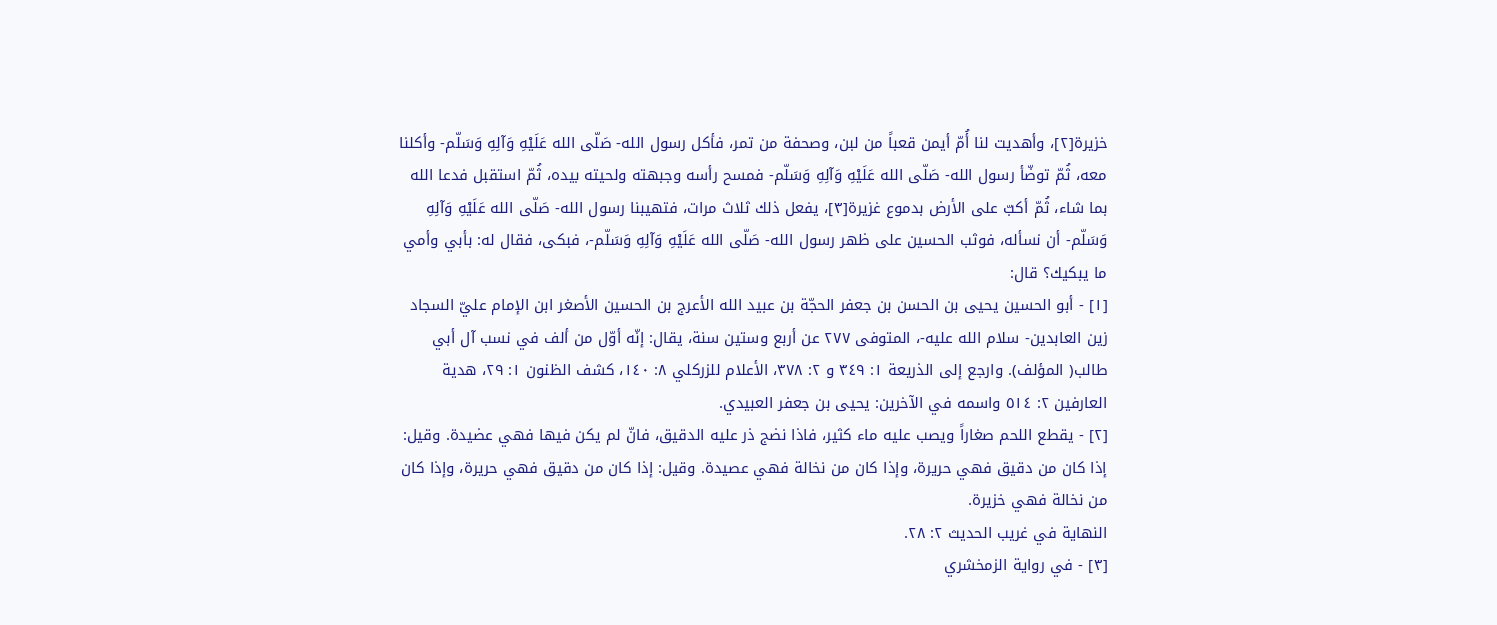خزيرة[٢]، وأهديت لنا أُمّ أيمن قعباً من لبن، وصحفة من تمر، فأكل رسول الله- صَلّى الله عَلَيْهِ وَآلِهِ وَسَلّم- وأكلنا معه، ثُمّ توضّأ رسول الله- صَلّى الله عَلَيْهِ وَآلِهِ وَسَلّم- فمسح رأسه وجبهته ولحيته بيده، ثُمّ استقبل فدعا الله بما شاء، ثُمّ أكبّ على الأرض بدموع غزيرة[٣]، يفعل ذلك ثلاث مرات، فتهيبنا رسول الله- صَلّى الله عَلَيْهِ وَآلِهِ وَسَلّم- أن نسأله، فوثب الحسين على ظهر رسول الله- صَلّى الله عَلَيْهِ وَآلِهِ وَسَلّم-، فبكى، فقال له: بأبي وأمي ما يبكيك؟ قال:
[١] - أبو الحسين يحيى بن الحسن بن جعفر الحجّة بن عبيد الله الأعرج بن الحسين الأصغر ابن الإمام عليّ السجاد زين العابدين- سلام الله عليه-، المتوفى ٢٧٧ عن أربع وستين سنة، يقال: إنّه أوّل من ألف في نسب آل أبي طالب( المؤلف). وارجع إلى الذريعة ١: ٣٤٩ و ٢: ٣٧٨، الأعلام للزركلي ٨: ١٤٠، كشف الظنون ١: ٢٩، هدية العارفين ٢: ٥١٤ واسمه في الآخرين: يحيى بن جعفر العبيدي.
[٢] - يقطع اللحم صغاراً ويصب عليه ماء كثير، فاذا نضج ذر عليه الدقيق، فانّ لم يكن فيها فهي عضيدة. وقيل: إذا كان من دقيق فهي حريرة، وإذا كان من نخالة فهي عصيدة. وقيل: إذا كان من دقيق فهي حريرة، وإذا كان من نخالة فهي خزيرة.
النهاية في غريب الحديث ٢: ٢٨.
[٣] - في رواية الزمخشري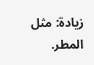زيادة: مثل المطر.